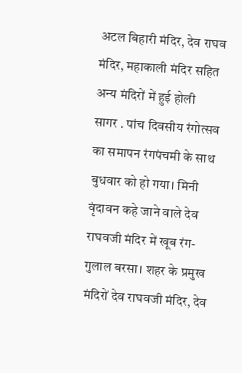अटल बिहारी मंदिर, देव राघव मंदिर, महाकाली मंदिर सहित अन्य मंदिरों में हुई होली
सागर . पांच दिवसीय रंगोत्सव का समापन रंगपंचमी के साथ बुधवार को हो गया। मिनी वृंदावन कहे जाने वाले देव राघवजी मंदिर में खूब रंग-गुलाल बरसा। शहर के प्रमुख मंदिरों देव राघवजी मंदिर, देव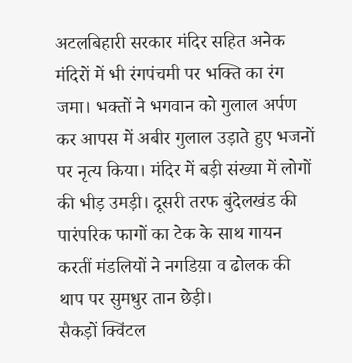अटलबिहारी सरकार मंदिर सहित अनेक मंदिरों में भी रंगपंचमी पर भक्ति का रंग जमा। भक्तों ने भगवान को गुलाल अर्पण कर आपस में अबीर गुलाल उड़ाते हुए भजनों पर नृत्य किया। मंदिर में बड़ी संख्या में लोगों की भीड़ उमड़ी। दूसरी तरफ बुंदेलखंड की पारंपरिक फागों का टेक के साथ गायन करतीं मंडलियों ने नगडिय़ा व ढोलक की थाप पर सुमधुर तान छेड़ी।
सैकड़ों क्विंटल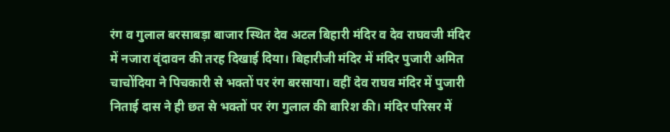रंग व गुलाल बरसाबड़ा बाजार स्थित देव अटल बिहारी मंदिर व देव राघवजी मंदिर में नजारा वृंदावन की तरह दिखाई दिया। बिहारीजी मंदिर में मंदिर पुजारी अमित चाचोंदिया ने पिचकारी से भक्तों पर रंग बरसाया। वहीं देव राघव मंदिर में पुजारी निताई दास ने ही छत से भक्तों पर रंग गुलाल की बारिश की। मंदिर परिसर में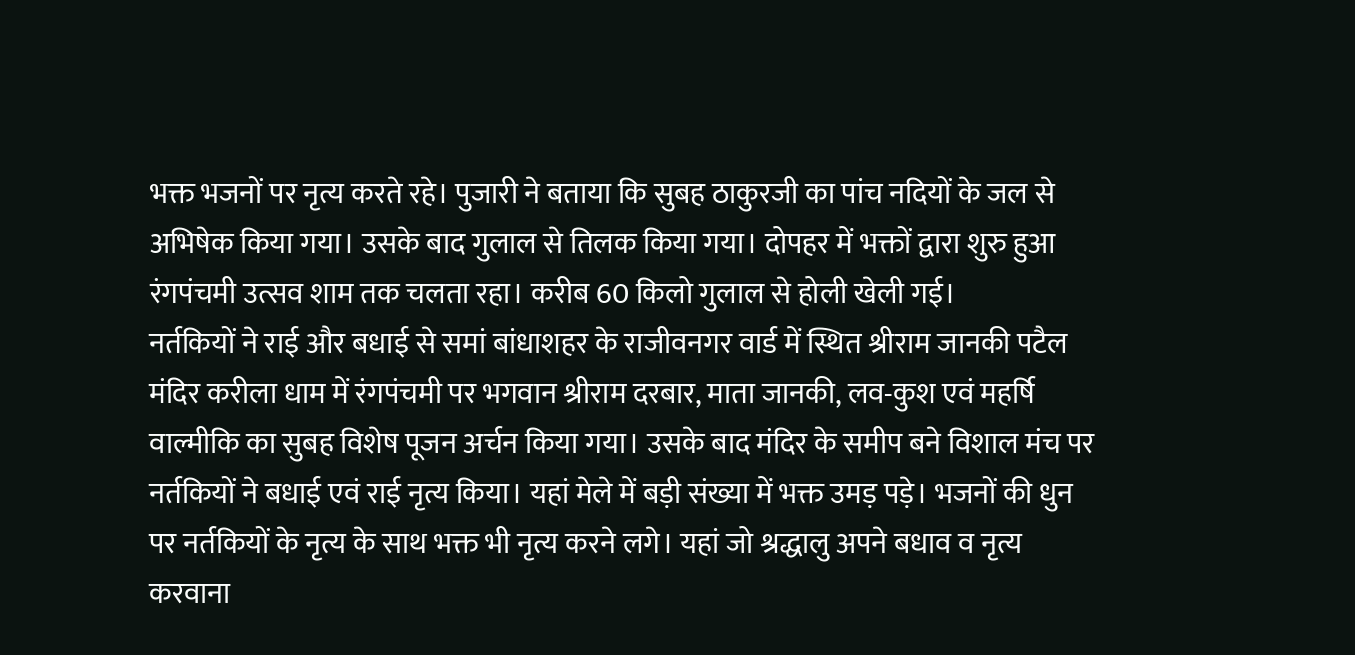भक्त भजनों पर नृत्य करते रहे। पुजारी ने बताया कि सुबह ठाकुरजी का पांच नदियों के जल से अभिषेक किया गया। उसके बाद गुलाल से तिलक किया गया। दोपहर में भक्तों द्वारा शुरु हुआ रंगपंचमी उत्सव शाम तक चलता रहा। करीब 60 किलो गुलाल से होली खेली गई।
नर्तकियों ने राई और बधाई से समां बांधाशहर के राजीवनगर वार्ड में स्थित श्रीराम जानकी पटैल मंदिर करीला धाम में रंगपंचमी पर भगवान श्रीराम दरबार, माता जानकी, लव-कुश एवं महर्षि वाल्मीकि का सुबह विशेष पूजन अर्चन किया गया। उसके बाद मंदिर के समीप बने विशाल मंच पर नर्तकियों ने बधाई एवं राई नृत्य किया। यहां मेले में बड़ी संख्या में भक्त उमड़ पड़े। भजनों की धुन पर नर्तकियों के नृत्य के साथ भक्त भी नृत्य करने लगे। यहां जो श्रद्धालु अपने बधाव व नृत्य करवाना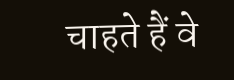चाहते हैं वे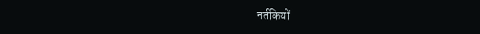नर्तकियों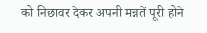को निछावर देकर अपनी मन्नतें पूरी होने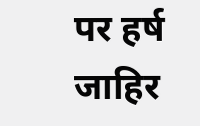पर हर्ष जाहिर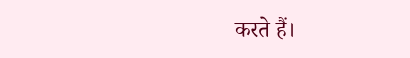करते हैं।